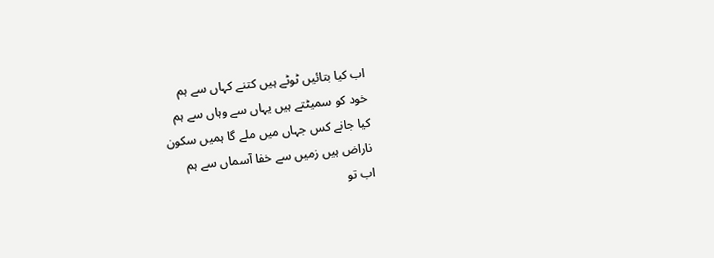اب کیا بتائیں ٹوٹے ہیں کتنے کہاں سے ہم
خود کو سمیٹتے ہیں یہاں سے وہاں سے ہم
کیا جانے کس جہاں میں ملے گا ہمیں سکون
ناراض ہیں زمیں سے خفا آسماں سے ہم
اب تو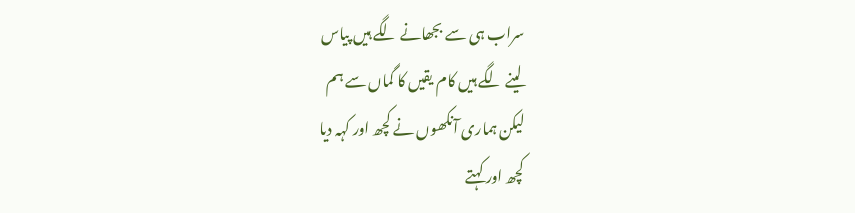سراب ہی سے بجھانے لگے ہیں پیاس
لینے لگے ہیں کام یقیں کا گماں سے ہم
لیکن ہماری آنکھوں نے کچھ اور کہہ دیا
کچھ اور کہتے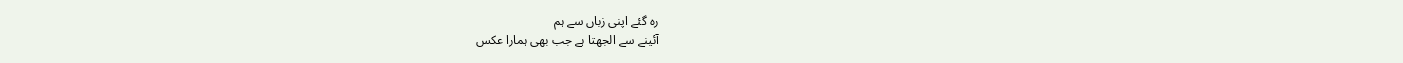رہ گئے اپنی زباں سے ہم
آئینے سے الجھتا ہے جب بھی ہمارا عکس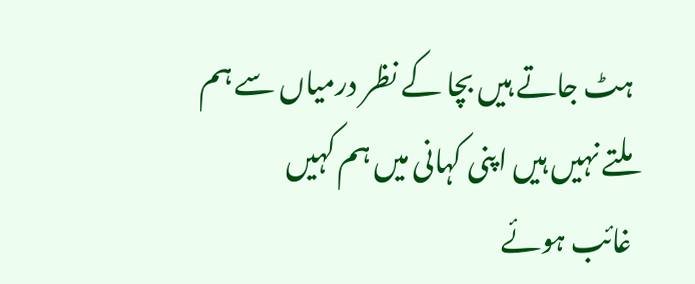ہٹ جاتے ہیں بچا کے نظر درمیاں سے ہم
ملتے نہیں ہیں اپنی کہانی میں ہم کہیں
غائب ہوئے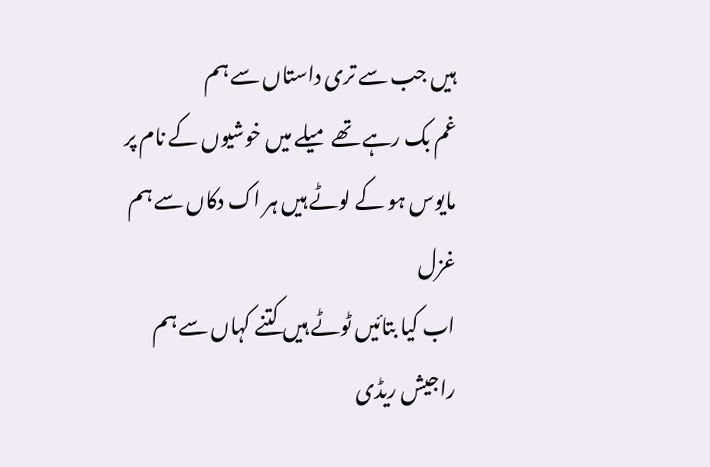ہیں جب سے تری داستاں سے ہم
غم بک رہے تھے میلے میں خوشیوں کے نام پر
مایوس ہو کے لوٹے ہیں ہر اک دکاں سے ہم
غزل
اب کیا بتائیں ٹوٹے ہیں کتنے کہاں سے ہم
راجیش ریڈی